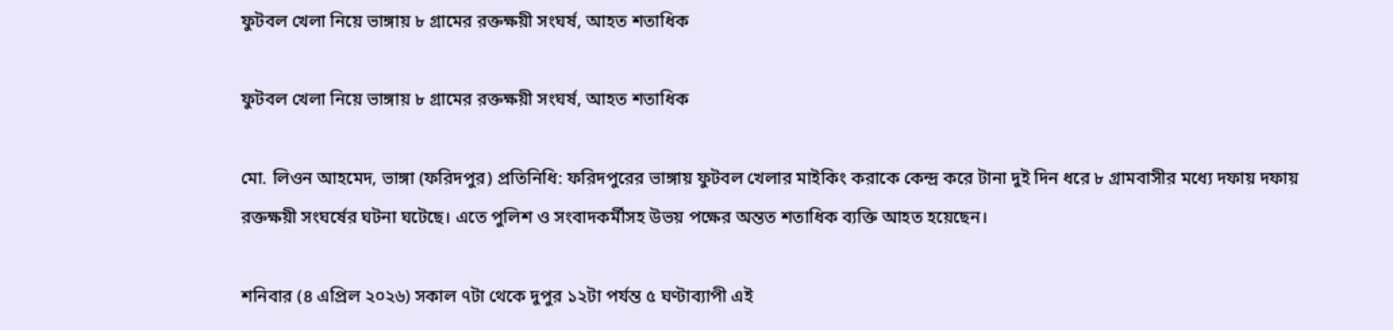ফুটবল খেলা নিয়ে ভাঙ্গায় ৮ গ্রামের রক্তক্ষয়ী সংঘর্ষ, আহত শতাধিক

ফুটবল খেলা নিয়ে ভাঙ্গায় ৮ গ্রামের রক্তক্ষয়ী সংঘর্ষ, আহত শতাধিক

মো. লিওন আহমেদ, ভাঙ্গা (ফরিদপুর) প্রতিনিধি: ফরিদপুরের ভাঙ্গায় ফুটবল খেলার মাইকিং করাকে কেন্দ্র করে টানা দুই দিন ধরে ৮ গ্রামবাসীর মধ্যে দফায় দফায় রক্তক্ষয়ী সংঘর্ষের ঘটনা ঘটেছে। এতে পুলিশ ও সংবাদকর্মীসহ উভয় পক্ষের অন্তত শতাধিক ব্যক্তি আহত হয়েছেন।

শনিবার (৪ এপ্রিল ২০২৬) সকাল ৭টা থেকে দুপুর ১২টা পর্যন্ত ৫ ঘণ্টাব্যাপী এই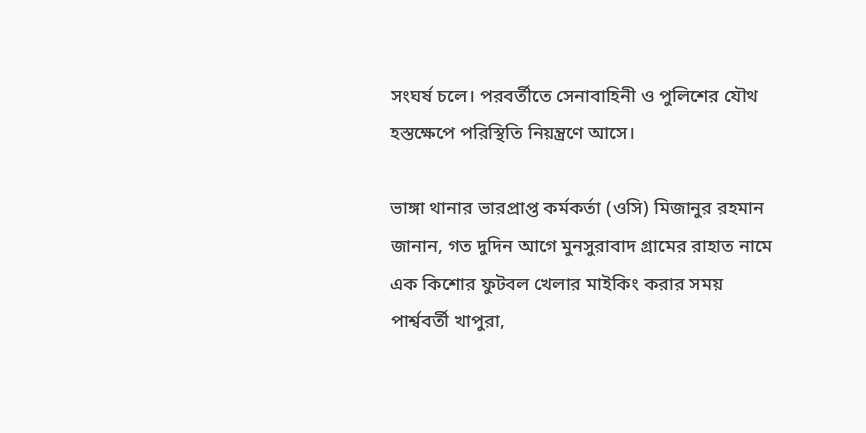সংঘর্ষ চলে। পরবর্তীতে সেনাবাহিনী ও পুলিশের যৌথ হস্তক্ষেপে পরিস্থিতি নিয়ন্ত্রণে আসে।

ভাঙ্গা থানার ভারপ্রাপ্ত কর্মকর্তা (ওসি) মিজানুর রহমান জানান, গত দুদিন আগে মুনসুরাবাদ গ্রামের রাহাত নামে এক কিশোর ফুটবল খেলার মাইকিং করার সময় পার্শ্ববর্তী খাপুরা,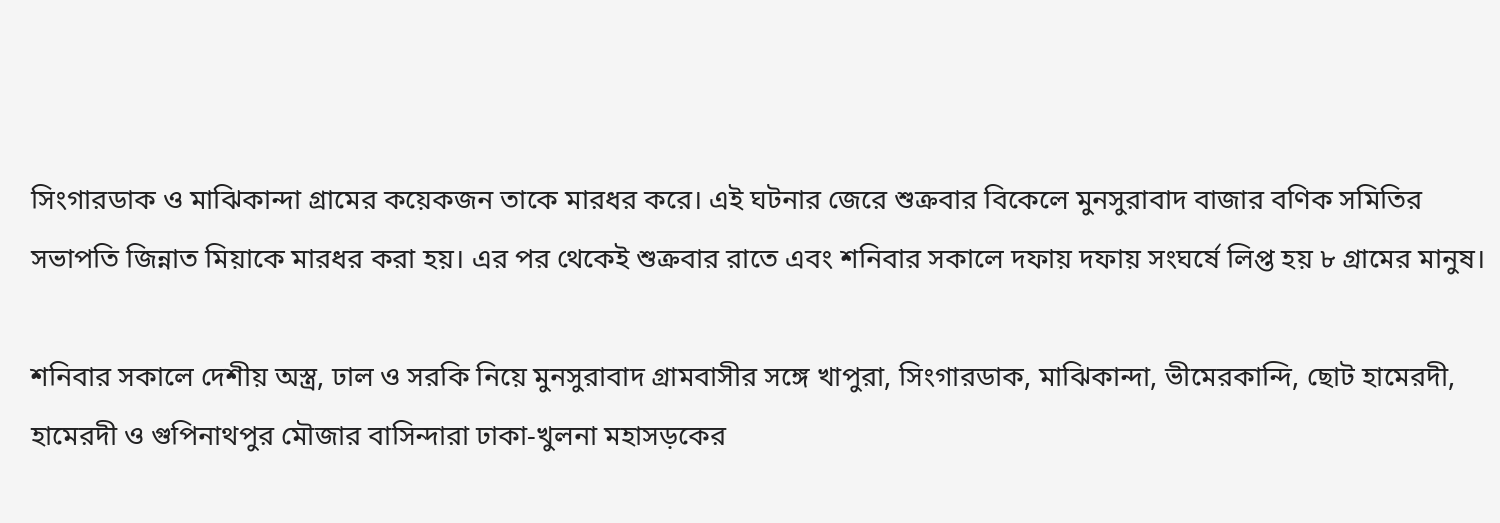সিংগারডাক ও মাঝিকান্দা গ্রামের কয়েকজন তাকে মারধর করে। এই ঘটনার জেরে শুক্রবার বিকেলে মুনসুরাবাদ বাজার বণিক সমিতির সভাপতি জিন্নাত মিয়াকে মারধর করা হয়। এর পর থেকেই শুক্রবার রাতে এবং শনিবার সকালে দফায় দফায় সংঘর্ষে লিপ্ত হয় ৮ গ্রামের মানুষ।

শনিবার সকালে দেশীয় অস্ত্র, ঢাল ও সরকি নিয়ে মুনসুরাবাদ গ্রামবাসীর সঙ্গে খাপুরা, সিংগারডাক, মাঝিকান্দা, ভীমেরকান্দি, ছোট হামেরদী, হামেরদী ও গুপিনাথপুর মৌজার বাসিন্দারা ঢাকা-খুলনা মহাসড়কের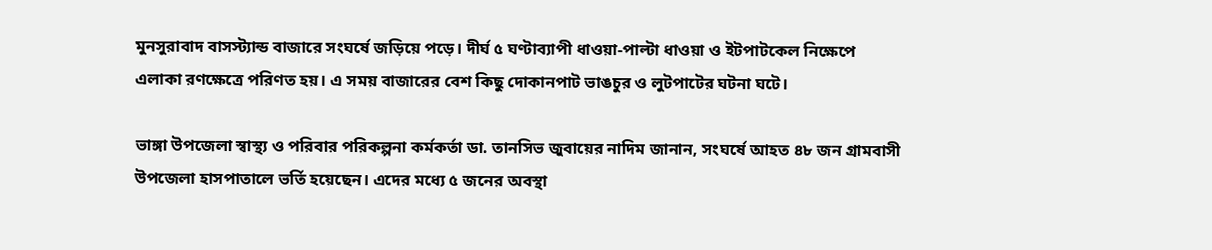মুনসুরাবাদ বাসস্ট্যান্ড বাজারে সংঘর্ষে জড়িয়ে পড়ে। দীর্ঘ ৫ ঘণ্টাব্যাপী ধাওয়া-পাল্টা ধাওয়া ও ইটপাটকেল নিক্ষেপে এলাকা রণক্ষেত্রে পরিণত হয়। এ সময় বাজারের বেশ কিছু দোকানপাট ভাঙচুর ও লুটপাটের ঘটনা ঘটে।

ভাঙ্গা উপজেলা স্বাস্থ্য ও পরিবার পরিকল্পনা কর্মকর্তা ডা. তানসিভ জুবায়ের নাদিম জানান, সংঘর্ষে আহত ৪৮ জন গ্রামবাসী উপজেলা হাসপাতালে ভর্তি হয়েছেন। এদের মধ্যে ৫ জনের অবস্থা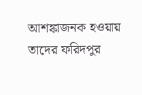আশঙ্কাজনক হওয়ায় তাদের ফরিদপুর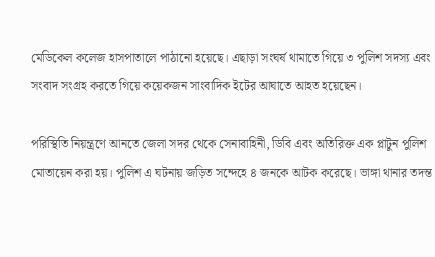মেডিকেল কলেজ হাসপাতালে পাঠানো হয়েছে। এছাড়া সংঘর্ষ থামাতে গিয়ে ৩ পুলিশ সদস্য এবং সংবাদ সংগ্রহ করতে গিয়ে কয়েকজন সাংবাদিক ইটের আঘাতে আহত হয়েছেন।

পরিস্থিতি নিয়ন্ত্রণে আনতে জেলা সদর থেকে সেনাবাহিনী, ডিবি এবং অতিরিক্ত এক প্লাটুন পুলিশ মোতায়েন করা হয়। পুলিশ এ ঘটনায় জড়িত সন্দেহে ৪ জনকে আটক করেছে। ভাঙ্গা থানার তদন্ত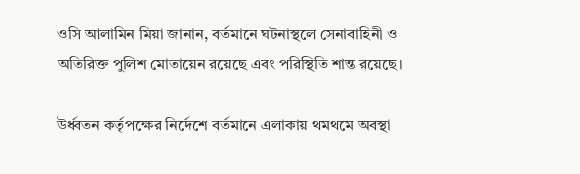ওসি আলামিন মিয়া জানান, বর্তমানে ঘটনাস্থলে সেনাবাহিনী ও অতিরিক্ত পুলিশ মোতায়েন রয়েছে এবং পরিস্থিতি শান্ত রয়েছে।

উর্ধ্বতন কর্তৃপক্ষের নির্দেশে বর্তমানে এলাকায় থমথমে অবস্থা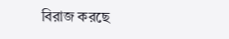বিরাজ করছে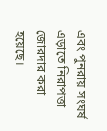এবং পুনরায় সংঘর্ষ এড়াতে নিরাপত্তা জোরদার করা হয়েছে।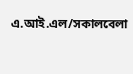এ.আই.এল/সকালবেলা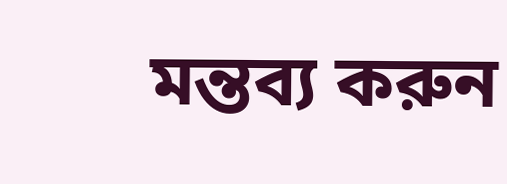মন্তব্য করুন